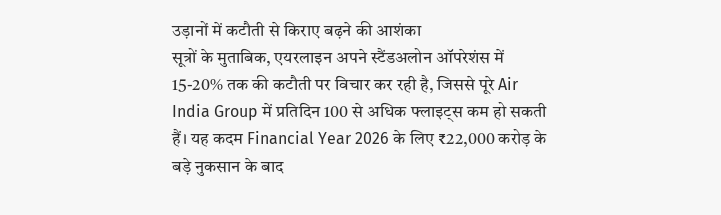उड़ानों में कटौती से किराए बढ़ने की आशंका
सूत्रों के मुताबिक, एयरलाइन अपने स्टैंडअलोन ऑपरेशंस में 15-20% तक की कटौती पर विचार कर रही है, जिससे पूरे Air India Group में प्रतिदिन 100 से अधिक फ्लाइट्स कम हो सकती हैं। यह कदम Financial Year 2026 के लिए ₹22,000 करोड़ के बड़े नुकसान के बाद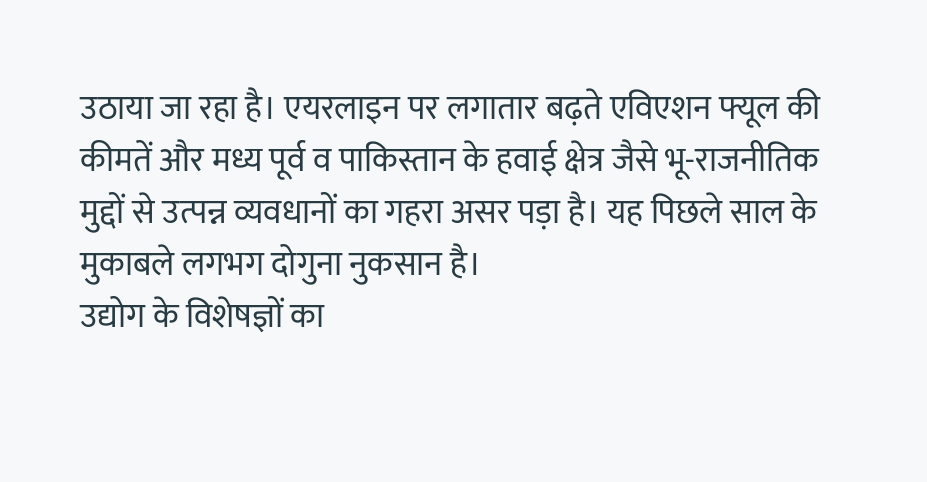उठाया जा रहा है। एयरलाइन पर लगातार बढ़ते एविएशन फ्यूल की कीमतें और मध्य पूर्व व पाकिस्तान के हवाई क्षेत्र जैसे भू-राजनीतिक मुद्दों से उत्पन्न व्यवधानों का गहरा असर पड़ा है। यह पिछले साल के मुकाबले लगभग दोगुना नुकसान है।
उद्योग के विशेषज्ञों का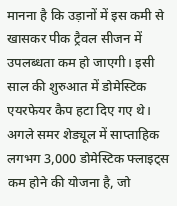मानना है कि उड़ानों में इस कमी से खासकर पीक ट्रैवल सीजन में उपलब्धता कम हो जाएगी। इसी साल की शुरुआत में डोमेस्टिक एयरफेयर कैप हटा दिए गए थे। अगले समर शेड्यूल में साप्ताहिक लगभग 3,000 डोमेस्टिक फ्लाइट्स कम होने की योजना है, जो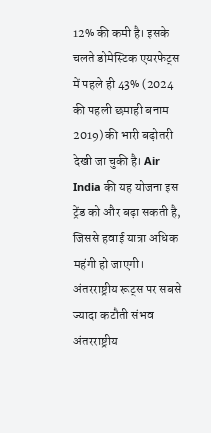12% की कमी है। इसके चलते डोमेस्टिक एयरफेट्स में पहले ही 43% (2024 की पहली छमाही बनाम 2019) की भारी बढ़ोतरी देखी जा चुकी है। Air India की यह योजना इस ट्रेंड को और बढ़ा सकती है, जिससे हवाई यात्रा अधिक महंगी हो जाएगी।
अंतरराष्ट्रीय रूट्स पर सबसे ज्यादा कटौती संभव
अंतरराष्ट्रीय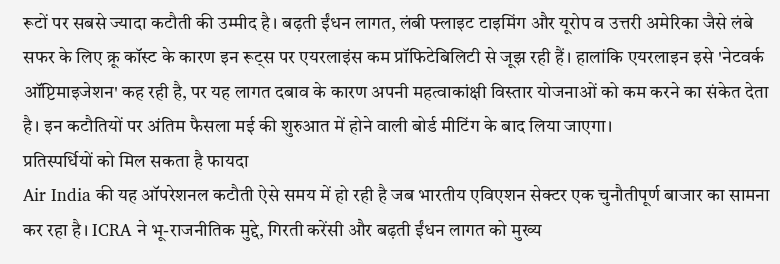रूटों पर सबसे ज्यादा कटौती की उम्मीद है। बढ़ती ईंधन लागत, लंबी फ्लाइट टाइमिंग और यूरोप व उत्तरी अमेरिका जैसे लंबे सफर के लिए क्रू कॉस्ट के कारण इन रूट्स पर एयरलाइंस कम प्रॉफिटेबिलिटी से जूझ रही हैं। हालांकि एयरलाइन इसे 'नेटवर्क ऑप्टिमाइजेशन' कह रही है, पर यह लागत दबाव के कारण अपनी महत्वाकांक्षी विस्तार योजनाओं को कम करने का संकेत देता है। इन कटौतियों पर अंतिम फैसला मई की शुरुआत में होने वाली बोर्ड मीटिंग के बाद लिया जाएगा।
प्रतिस्पर्धियों को मिल सकता है फायदा
Air India की यह ऑपरेशनल कटौती ऐसे समय में हो रही है जब भारतीय एविएशन सेक्टर एक चुनौतीपूर्ण बाजार का सामना कर रहा है। ICRA ने भू-राजनीतिक मुद्दे, गिरती करेंसी और बढ़ती ईंधन लागत को मुख्य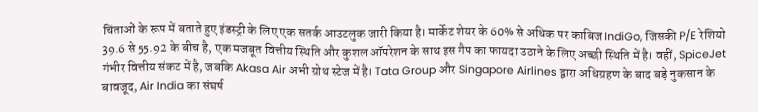चिंताओं के रूप में बताते हुए इंडस्ट्री के लिए एक सतर्क आउटलुक जारी किया है। मार्केट शेयर के 60% से अधिक पर काबिज IndiGo, जिसकी P/E रेशियो 39.6 से 55.92 के बीच है, एक मजबूत वित्तीय स्थिति और कुशल ऑपरेशन के साथ इस गैप का फायदा उठाने के लिए अच्छी स्थिति में है। वहीं, SpiceJet गंभीर वित्तीय संकट में है, जबकि Akasa Air अभी ग्रोथ स्टेज में है। Tata Group और Singapore Airlines द्वारा अधिग्रहण के बाद बड़े नुकसान के बावजूद, Air India का संघर्ष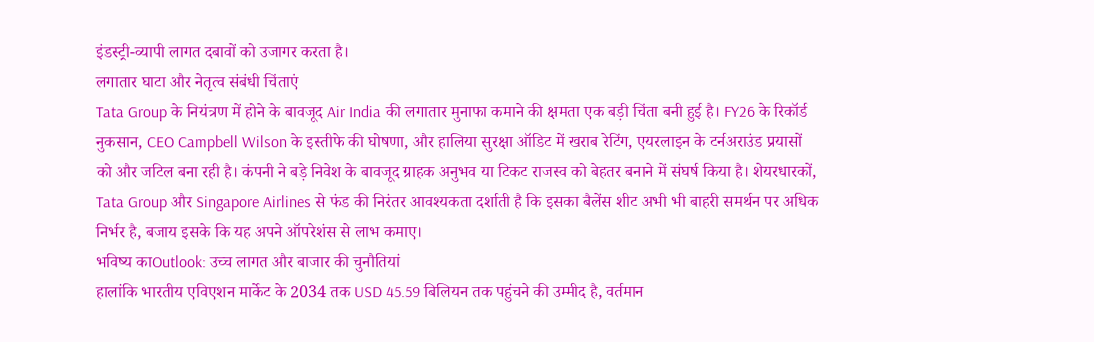इंडस्ट्री-व्यापी लागत दबावों को उजागर करता है।
लगातार घाटा और नेतृत्व संबंधी चिंताएं
Tata Group के नियंत्रण में होने के बावजूद Air India की लगातार मुनाफा कमाने की क्षमता एक बड़ी चिंता बनी हुई है। FY26 के रिकॉर्ड नुकसान, CEO Campbell Wilson के इस्तीफे की घोषणा, और हालिया सुरक्षा ऑडिट में खराब रेटिंग, एयरलाइन के टर्नअराउंड प्रयासों को और जटिल बना रही है। कंपनी ने बड़े निवेश के बावजूद ग्राहक अनुभव या टिकट राजस्व को बेहतर बनाने में संघर्ष किया है। शेयरधारकों, Tata Group और Singapore Airlines से फंड की निरंतर आवश्यकता दर्शाती है कि इसका बैलेंस शीट अभी भी बाहरी समर्थन पर अधिक निर्भर है, बजाय इसके कि यह अपने ऑपरेशंस से लाभ कमाए।
भविष्य काOutlook: उच्च लागत और बाजार की चुनौतियां
हालांकि भारतीय एविएशन मार्केट के 2034 तक USD 45.59 बिलियन तक पहुंचने की उम्मीद है, वर्तमान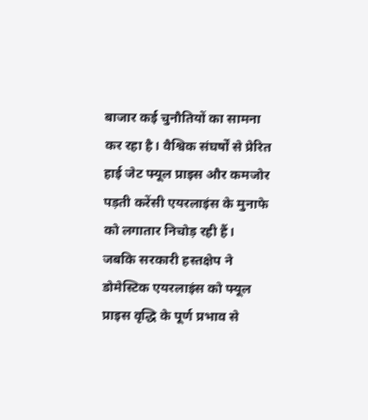बाजार कई चुनौतियों का सामना कर रहा है। वैश्विक संघर्षों से प्रेरित हाई जेट फ्यूल प्राइस और कमजोर पड़ती करेंसी एयरलाइंस के मुनाफे को लगातार निचोड़ रही हैं। जबकि सरकारी हस्तक्षेप ने डोमेस्टिक एयरलाइंस को फ्यूल प्राइस वृद्धि के पूर्ण प्रभाव से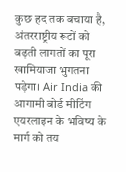कुछ हद तक बचाया है, अंतरराष्ट्रीय रूटों को बढ़ती लागतों का पूरा खामियाजा भुगतना पड़ेगा। Air India की आगामी बोर्ड मीटिंग एयरलाइन के भविष्य के मार्ग को तय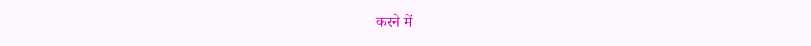करने में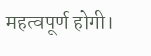महत्वपूर्ण होगी।